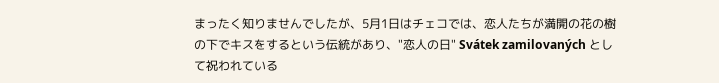まったく知りませんでしたが、5月1日はチェコでは、恋人たちが満開の花の樹の下でキスをするという伝統があり、"恋人の日" Svátek zamilovaných として祝われている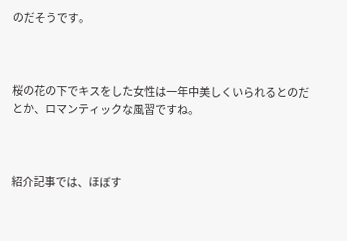のだそうです。



桜の花の下でキスをした女性は一年中美しくいられるとのだとか、ロマンティックな風習ですね。



紹介記事では、ほぼす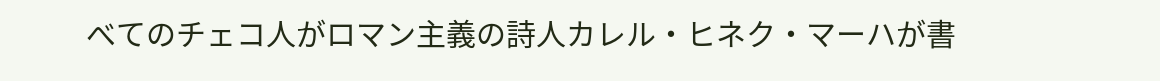べてのチェコ人がロマン主義の詩人カレル・ヒネク・マーハが書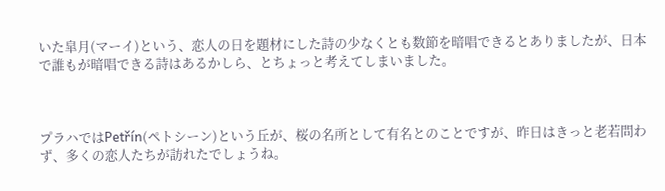いた皐月(マーイ)という、恋人の日を題材にした詩の少なくとも数節を暗唱できるとありましたが、日本で誰もが暗唱できる詩はあるかしら、とちょっと考えてしまいました。



プラハではPetřín(ペトシーン)という丘が、桜の名所として有名とのことですが、昨日はきっと老若問わず、多くの恋人たちが訪れたでしょうね。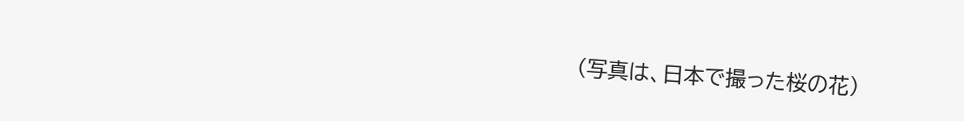(写真は、日本で撮った桜の花)